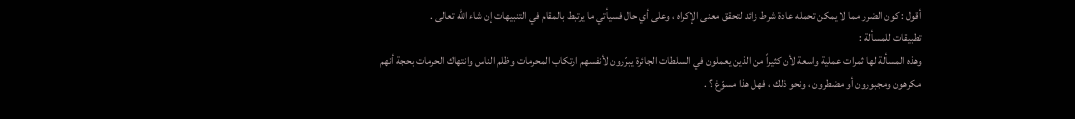أقول : كون الضرر مما لا يمكن تحمله عادة شرط زائد لتحقق معنى الإكراه ، وعلى أي حال فسيأتي ما يرتبط بالمقام في التنبيهات إن شاء الله تعالى .
تطبيقات للمسألة :
وهذه المسألة لها ثمرات عملية واسعة لأن كثيراً من الذين يعملون في السلطات الجائرة يبرّرون لأنفسهم ارتكاب المحرمات وظلم الناس وانتهاك الحرمات بحجة أنهم مكرهون ومجبورون أو مضطرون ، ونحو ذلك ، فهل هذا مسوّغ ؟ .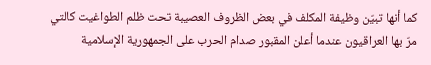كما أنها تبيّن وظيفة المكلف في بعض الظروف العصيبة تحت ظلم الطواغيت كالتي مرّ بها العراقيون عندما أعلن المقبور صدام الحرب على الجمهورية الإسلامية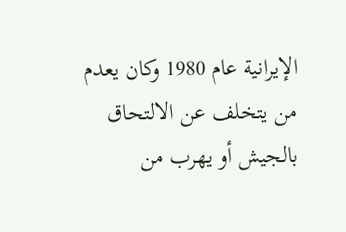الإيرانية عام 1980 وكان يعدم من يتخلف عن الالتحاق بالجيش أو يهرب من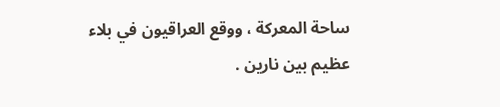ساحة المعركة ، ووقع العراقيون في بلاء عظيم بين نارين .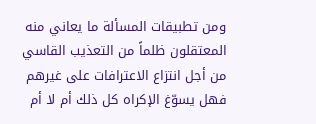ومن تطبيقات المسألة ما يعاني منه المعتقلون ظلماً من التعذيب القاسي من أجل انتزاع الاعترافات على غيرهم فهل يسوّغ الإكراه كل ذلك أم لا أم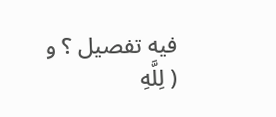فيه تفصيل ؟ و
( لِلَّهِ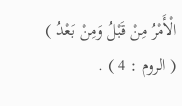الْأَمْرُ مِنْ قَبْلُ وَمِنْ بَعْدُ )
( الروم : 4 ) .